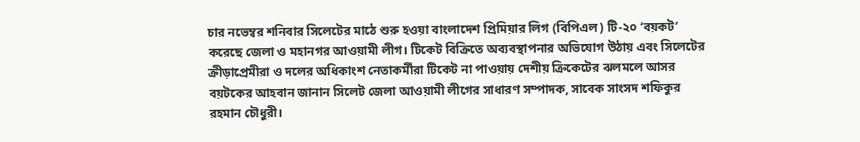চার নভেম্বর শনিবার সিলেটের মাঠে শুরু হওয়া বাংলাদেশ প্রিমিয়ার লিগ (বিপিএল) টি-২০ ‘বয়কট’ করেছে জেলা ও মহানগর আওয়ামী লীগ। টিকেট বিক্রিতে অব্যবস্থাপনার অভিযোগ উঠায় এবং সিলেটের ক্রীড়াপ্রেমীরা ও দলের অধিকাংশ নেতাকর্মীরা টিকেট না পাওয়ায় দেশীয় ক্রিকেটের ঝলমলে আসর বয়টকের আহবান জানান সিলেট জেলা আওয়ামী লীগের সাধারণ সম্পাদক, সাবেক সাংসদ শফিকুর রহমান চৌধুরী।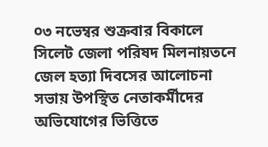০৩ নভেম্বর শুক্রবার বিকালে সিলেট জেলা পরিষদ মিলনায়তনে জেল হত্যা দিবসের আলোচনা সভায় উপস্থিত নেতাকর্মীদের অভিযোগের ভিত্তিতে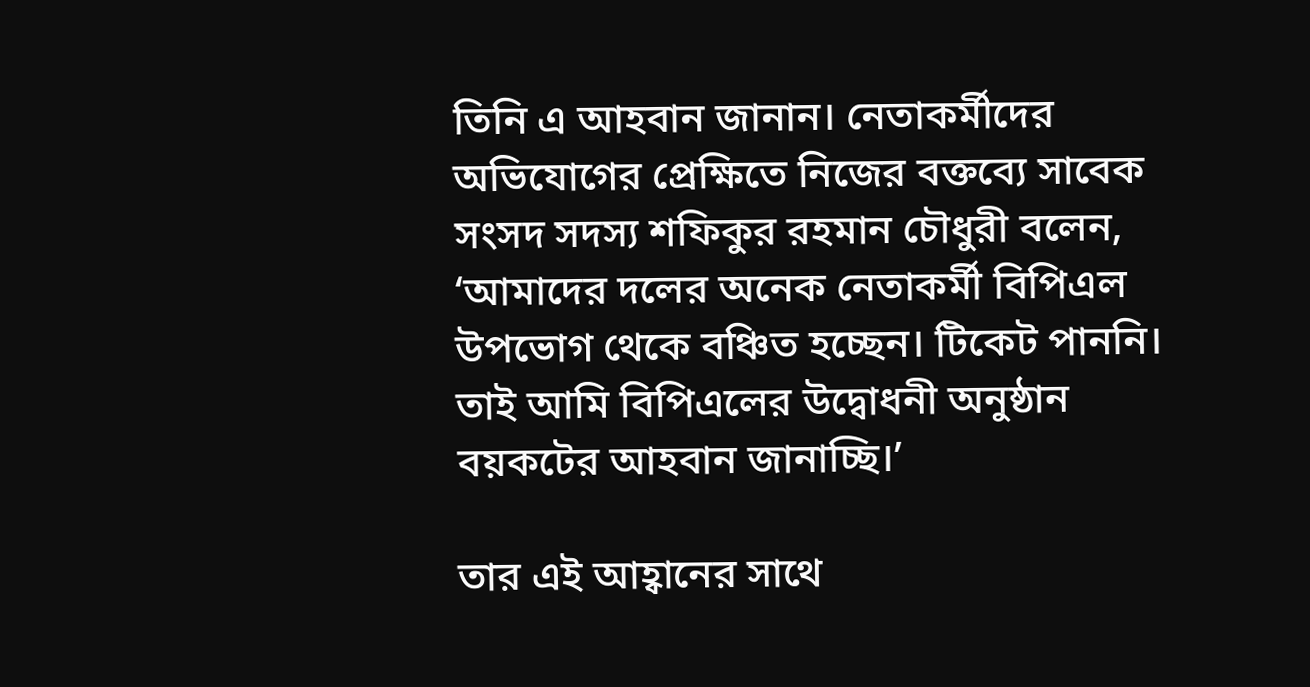তিনি এ আহবান জানান। নেতাকর্মীদের অভিযোগের প্রেক্ষিতে নিজের বক্তব্যে সাবেক সংসদ সদস্য শফিকুর রহমান চৌধুরী বলেন, ‘আমাদের দলের অনেক নেতাকর্মী বিপিএল উপভোগ থেকে বঞ্চিত হচ্ছেন। টিকেট পাননি। তাই আমি বিপিএলের উদ্বোধনী অনুষ্ঠান বয়কটের আহবান জানাচ্ছি।’

তার এই আহ্বানের সাথে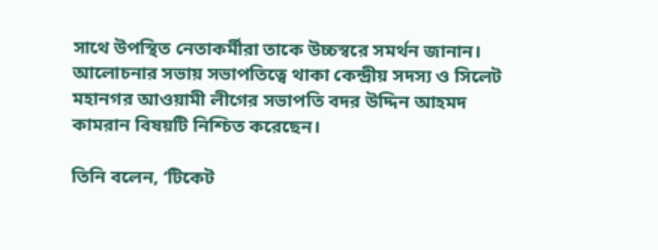সাথে উপস্থিত নেতাকর্মীরা তাকে উচ্চস্বরে সমর্থন জানান। আলোচনার সভায় সভাপতিত্বে থাকা কেন্দ্রীয় সদস্য ও সিলেট মহানগর আওয়ামী লীগের সভাপতি বদর উদ্দিন আহমদ কামরান বিষয়টি নিশ্চিত করেছেন।

তিনি বলেন, ‘টিকেট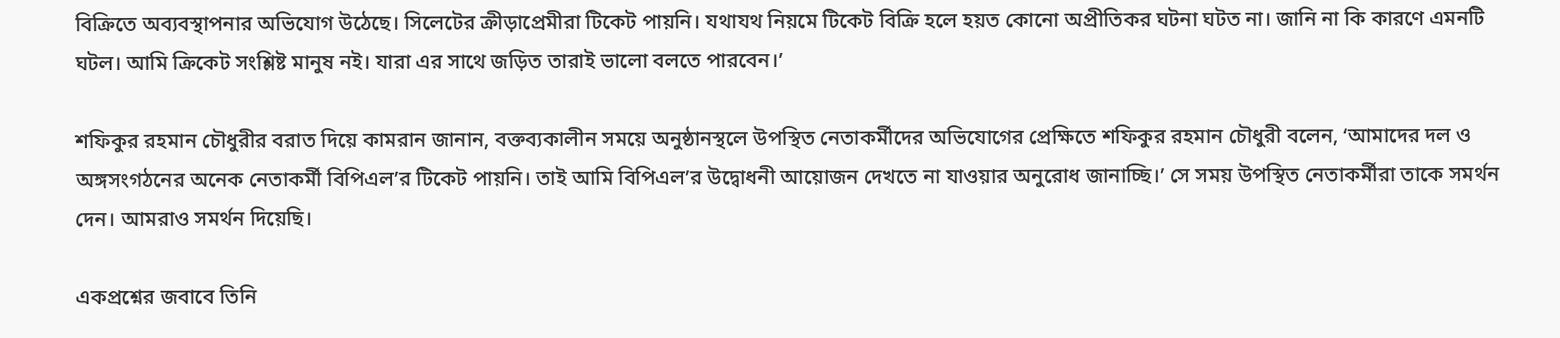বিক্রিতে অব্যবস্থাপনার অভিযোগ উঠেছে। সিলেটের ক্রীড়াপ্রেমীরা টিকেট পায়নি। যথাযথ নিয়মে টিকেট বিক্রি হলে হয়ত কোনো অপ্রীতিকর ঘটনা ঘটত না। জানি না কি কারণে এমনটি ঘটল। আমি ক্রিকেট সংশ্লিষ্ট মানুষ নই। যারা এর সাথে জড়িত তারাই ভালো বলতে পারবেন।’

শফিকুর রহমান চৌধুরীর বরাত দিয়ে কামরান জানান, বক্তব্যকালীন সময়ে অনুষ্ঠানস্থলে উপস্থিত নেতাকর্মীদের অভিযোগের প্রেক্ষিতে শফিকুর রহমান চৌধুরী বলেন, ‘আমাদের দল ও অঙ্গসংগঠনের অনেক নেতাকর্মী বিপিএল’র টিকেট পায়নি। তাই আমি বিপিএল’র উদ্বোধনী আয়োজন দেখতে না যাওয়ার অনুরোধ জানাচ্ছি।’ সে সময় উপস্থিত নেতাকর্মীরা তাকে সমর্থন দেন। আমরাও সমর্থন দিয়েছি।

একপ্রশ্নের জবাবে তিনি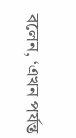বলেন, ‘এখন পর্যন্ত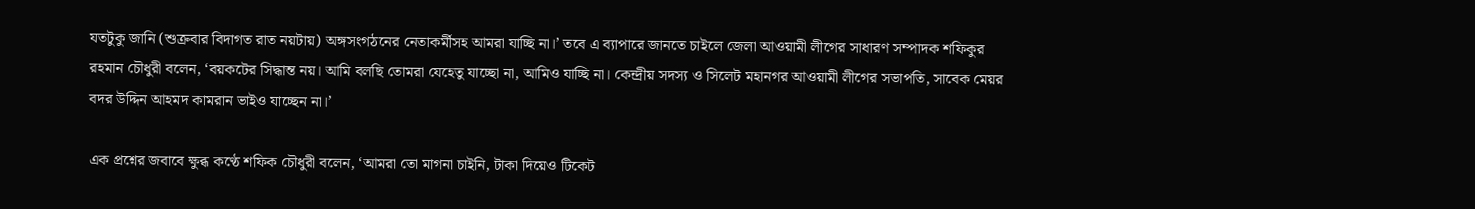যতটুকু জানি (শুক্রবার বিদাগত রাত নয়টায়) অঙ্গসংগঠনের নেতাকর্মীসহ আমরা যাচ্ছি না।’ তবে এ ব্যাপারে জানতে চাইলে জেলা আওয়ামী লীগের সাধারণ সম্পাদক শফিকুর রহমান চৌধুরী বলেন, ‘বয়কটের সিদ্ধান্ত নয়। আমি বলছি তোমরা যেহেতু যাচ্ছো না, আমিও যাচ্ছি না। কেন্দ্রীয় সদস্য ও সিলেট মহানগর আওয়ামী লীগের সভাপতি, সাবেক মেয়র বদর উদ্দিন আহমদ কামরান ভাইও যাচ্ছেন না।’

এক প্রশ্নের জবাবে ক্ষুব্ধ কণ্ঠে শফিক চৌধুরী বলেন, ‘আমরা তো মাগনা চাইনি, টাকা দিয়েও টিকেট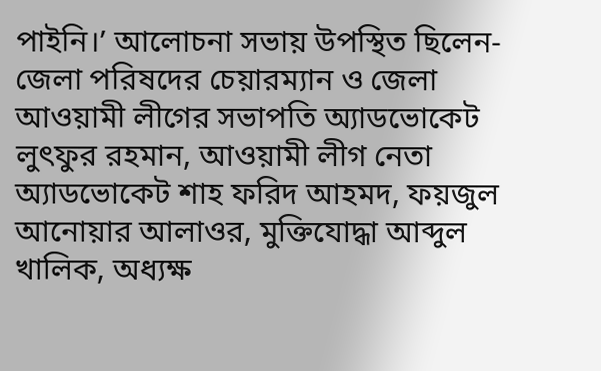পাইনি।’ আলোচনা সভায় উপস্থিত ছিলেন- জেলা পরিষদের চেয়ারম্যান ও জেলা আওয়ামী লীগের সভাপতি অ্যাডভোকেট লুৎফুর রহমান, আওয়ামী লীগ নেতা অ্যাডভোকেট শাহ ফরিদ আহমদ, ফয়জুল আনোয়ার আলাওর, মুক্তিযোদ্ধা আব্দুল খালিক, অধ্যক্ষ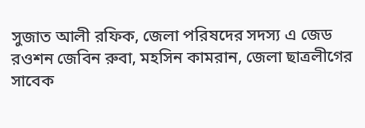সুজাত আলী রফিক, জেলা পরিষদের সদস্য এ জেড রওশন জেবিন রুবা, মহসিন কামরান, জেলা ছাত্রলীগের সাবেক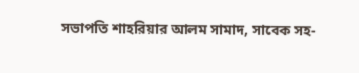সভাপতি শাহরিয়ার আলম সামাদ, সাবেক সহ-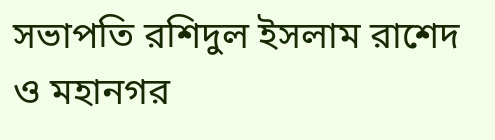সভাপতি রশিদুল ইসলাম রাশেদ ও মহানগর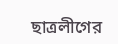ছাত্রলীগের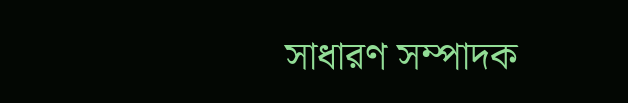সাধারণ সম্পাদক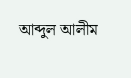আব্দুল আলীম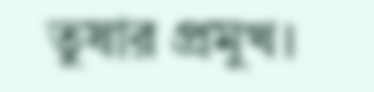তুষার প্রমুখ।